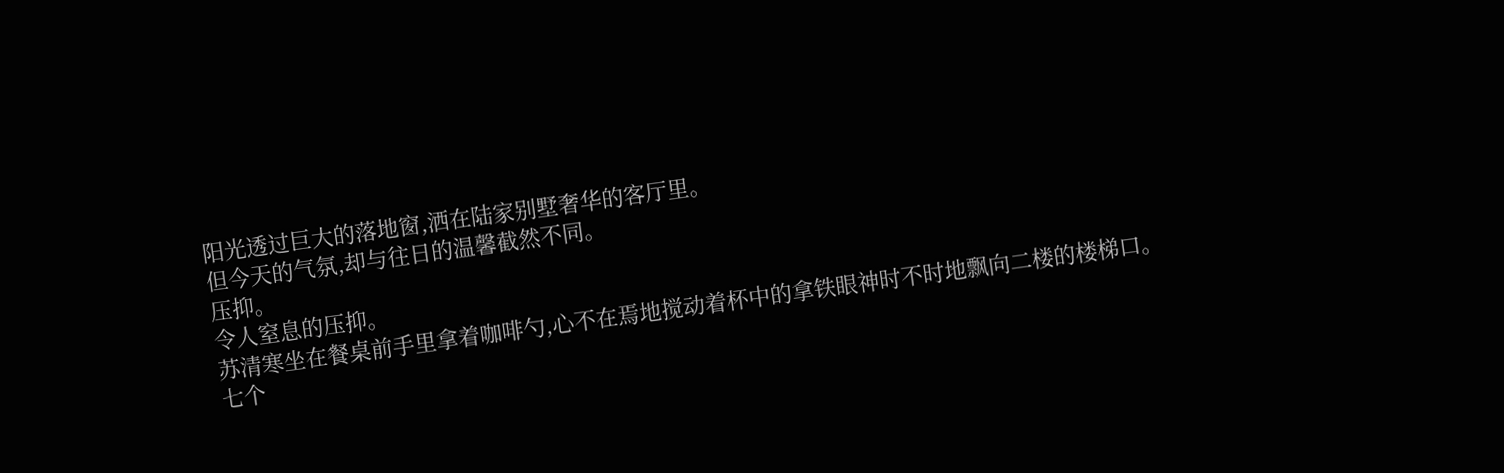阳光透过巨大的落地窗,洒在陆家别墅奢华的客厅里。
但今天的气氛,却与往日的温馨截然不同。
压抑。
令人窒息的压抑。
苏清寒坐在餐桌前手里拿着咖啡勺,心不在焉地搅动着杯中的拿铁眼神时不时地飘向二楼的楼梯口。
七个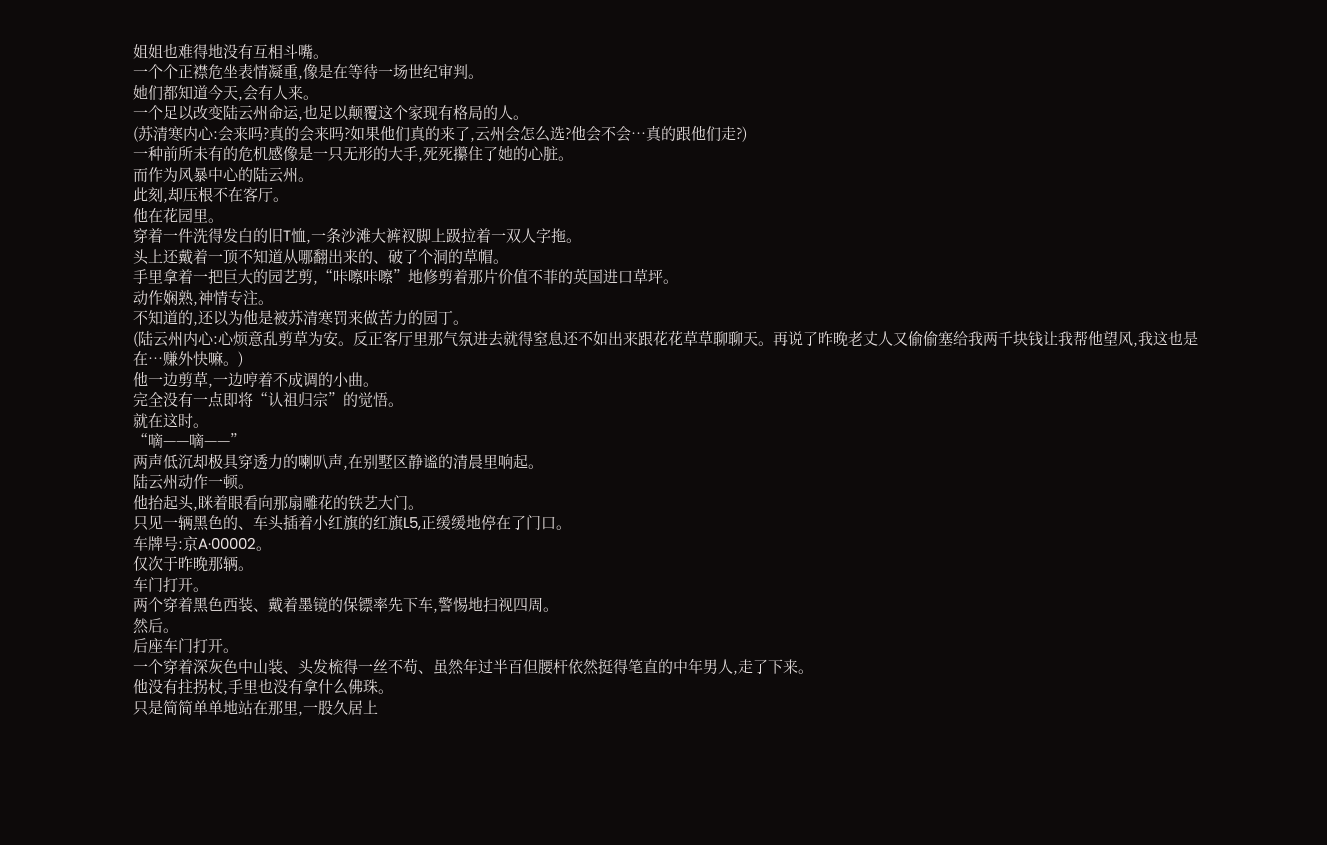姐姐也难得地没有互相斗嘴。
一个个正襟危坐表情凝重,像是在等待一场世纪审判。
她们都知道今天,会有人来。
一个足以改变陆云州命运,也足以颠覆这个家现有格局的人。
(苏清寒内心:会来吗?真的会来吗?如果他们真的来了,云州会怎么选?他会不会…真的跟他们走?)
一种前所未有的危机感像是一只无形的大手,死死攥住了她的心脏。
而作为风暴中心的陆云州。
此刻,却压根不在客厅。
他在花园里。
穿着一件洗得发白的旧T恤,一条沙滩大裤衩脚上趿拉着一双人字拖。
头上还戴着一顶不知道从哪翻出来的、破了个洞的草帽。
手里拿着一把巨大的园艺剪,“咔嚓咔嚓”地修剪着那片价值不菲的英国进口草坪。
动作娴熟,神情专注。
不知道的,还以为他是被苏清寒罚来做苦力的园丁。
(陆云州内心:心烦意乱剪草为安。反正客厅里那气氛进去就得窒息还不如出来跟花花草草聊聊天。再说了昨晚老丈人又偷偷塞给我两千块钱让我帮他望风,我这也是在…赚外快嘛。)
他一边剪草,一边哼着不成调的小曲。
完全没有一点即将“认祖归宗”的觉悟。
就在这时。
“嘀——嘀——”
两声低沉却极具穿透力的喇叭声,在别墅区静谧的清晨里响起。
陆云州动作一顿。
他抬起头,眯着眼看向那扇雕花的铁艺大门。
只见一辆黑色的、车头插着小红旗的红旗L5,正缓缓地停在了门口。
车牌号:京A·00002。
仅次于昨晚那辆。
车门打开。
两个穿着黑色西装、戴着墨镜的保镖率先下车,警惕地扫视四周。
然后。
后座车门打开。
一个穿着深灰色中山装、头发梳得一丝不苟、虽然年过半百但腰杆依然挺得笔直的中年男人,走了下来。
他没有拄拐杖,手里也没有拿什么佛珠。
只是简简单单地站在那里,一股久居上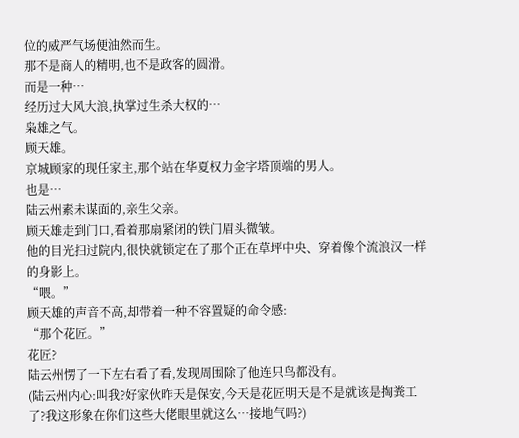位的威严气场便油然而生。
那不是商人的精明,也不是政客的圆滑。
而是一种…
经历过大风大浪,执掌过生杀大权的…
枭雄之气。
顾天雄。
京城顾家的现任家主,那个站在华夏权力金字塔顶端的男人。
也是…
陆云州素未谋面的,亲生父亲。
顾天雄走到门口,看着那扇紧闭的铁门眉头微皱。
他的目光扫过院内,很快就锁定在了那个正在草坪中央、穿着像个流浪汉一样的身影上。
“喂。”
顾天雄的声音不高,却带着一种不容置疑的命令感:
“那个花匠。”
花匠?
陆云州愣了一下左右看了看,发现周围除了他连只鸟都没有。
(陆云州内心:叫我?好家伙昨天是保安,今天是花匠明天是不是就该是掏粪工了?我这形象在你们这些大佬眼里就这么…接地气吗?)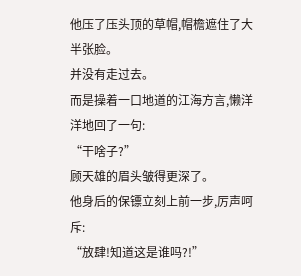他压了压头顶的草帽,帽檐遮住了大半张脸。
并没有走过去。
而是操着一口地道的江海方言,懒洋洋地回了一句:
“干啥子?”
顾天雄的眉头皱得更深了。
他身后的保镖立刻上前一步,厉声呵斥:
“放肆!知道这是谁吗?!”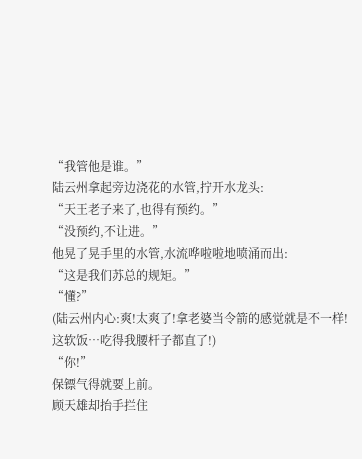“我管他是谁。”
陆云州拿起旁边浇花的水管,拧开水龙头:
“天王老子来了,也得有预约。”
“没预约,不让进。”
他晃了晃手里的水管,水流哗啦啦地喷涌而出:
“这是我们苏总的规矩。”
“懂?”
(陆云州内心:爽!太爽了!拿老婆当令箭的感觉就是不一样!这软饭…吃得我腰杆子都直了!)
“你!”
保镖气得就要上前。
顾天雄却抬手拦住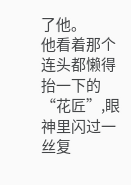了他。
他看着那个连头都懒得抬一下的“花匠”,眼神里闪过一丝复